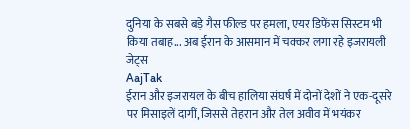दुनिया के सबसे बड़े गैस फील्ड पर हमला, एयर डिफेंस सिस्टम भी किया तबाह... अब ईरान के आसमान में चक्कर लगा रहे इजरायली जेट्स
AajTak
ईरान और इजरायल के बीच हालिया संघर्ष में दोनों देशों ने एक-दूसरे पर मिसाइलें दागीं, जिससे तेहरान और तेल अवीव में भयंकर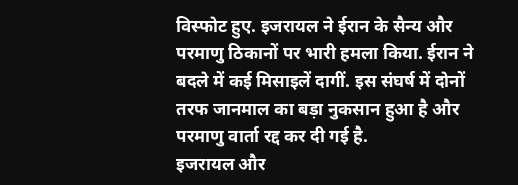विस्फोट हुए. इजरायल ने ईरान के सैन्य और परमाणु ठिकानों पर भारी हमला किया. ईरान ने बदले में कई मिसाइलें दागीं. इस संघर्ष में दोनों तरफ जानमाल का बड़ा नुकसान हुआ है और परमाणु वार्ता रद्द कर दी गई है.
इजरायल और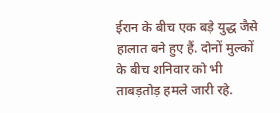ईरान के बीच एक बड़े युद्ध जैसे हालात बने हुए हैं. दोनों मुल्कों के बीच शनिवार को भी ताबड़तोड़ हमले जारी रहे.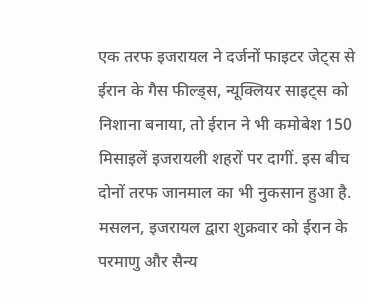एक तरफ इजरायल ने दर्जनों फाइटर जेट्स से ईरान के गैस फील्ड्स, न्यूक्लियर साइट्स को निशाना बनाया, तो ईरान ने भी कमोबेश 150 मिसाइलें इजरायली शहरों पर दागीं. इस बीच दोनों तरफ जानमाल का भी नुकसान हुआ है.
मसलन, इजरायल द्वारा शुक्रवार को ईरान के परमाणु और सैन्य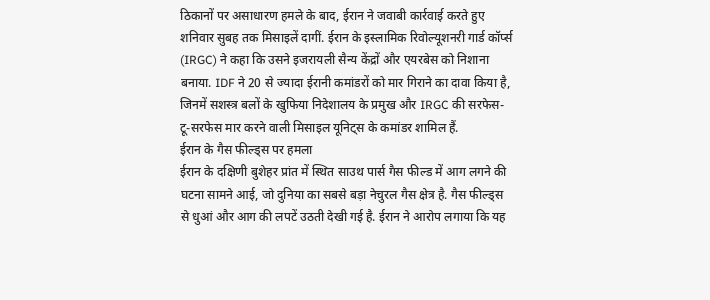ठिकानों पर असाधारण हमले के बाद, ईरान ने जवाबी कार्रवाई करते हुए शनिवार सुबह तक मिसाइलें दागीं. ईरान के इस्लामिक रिवोल्यूशनरी गार्ड कॉर्प्स (IRGC) ने कहा कि उसने इजरायली सैन्य केंद्रों और एयरबेस को निशाना बनाया. IDF ने 20 से ज्यादा ईरानी कमांडरों को मार गिराने का दावा किया है, जिनमें सशस्त्र बलों के खुफिया निदेशालय के प्रमुख और IRGC की सरफेस-टू-सरफेस मार करने वाली मिसाइल यूनिट्स के कमांडर शामिल हैं.
ईरान के गैस फील्ड्स पर हमला
ईरान के दक्षिणी बुशेहर प्रांत में स्थित साउथ पार्स गैस फील्ड में आग लगने की घटना सामने आई, जो दुनिया का सबसे बड़ा नेचुरल गैस क्षेत्र है. गैस फील्ड्स से धुआं और आग की लपटें उठती देखी गई है. ईरान ने आरोप लगाया कि यह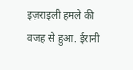इज़राइली हमले की वजह से हुआ. ईरानी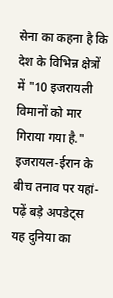सेना का कहना है कि देश के विभिन्न क्षेत्रों में "10 इजरायली विमानों को मार गिराया गया है."
इजरायल-ईरान के बीच तनाव पर यहां- पढ़ें बड़े अपडेट्स
यह दुनिया का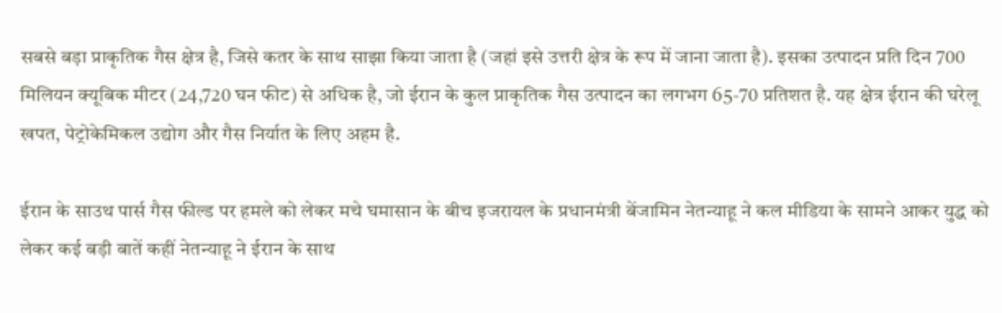सबसे बड़ा प्राकृतिक गैस क्षेत्र है, जिसे कतर के साथ साझा किया जाता है (जहां इसे उत्तरी क्षेत्र के रूप में जाना जाता है). इसका उत्पादन प्रति दिन 700 मिलियन क्यूबिक मीटर (24,720 घन फीट) से अधिक है, जो ईरान के कुल प्राकृतिक गैस उत्पादन का लगभग 65-70 प्रतिशत है. यह क्षेत्र ईरान की घरेलू खपत, पेट्रोकेमिकल उद्योग और गैस निर्यात के लिए अहम है.

ईरान के साउथ पार्स गैस फील्ड पर हमले को लेकर मचे घमासान के बीच इजरायल के प्रधानमंत्री बेंजामिन नेतन्याहू ने कल मीडिया के सामने आकर युद्ध को लेकर कई बड़ी बातें कहीं नेतन्याहू ने ईरान के साथ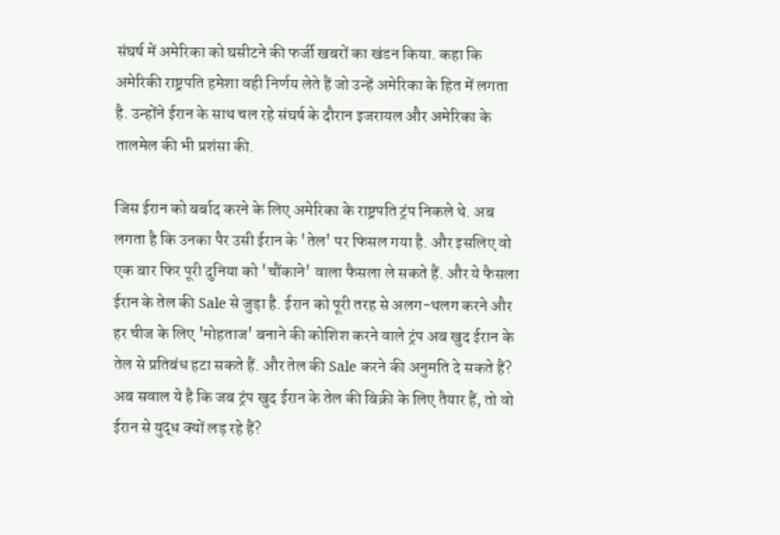संघर्ष में अमेरिका को घसीटने की फर्जी खबरों का खंडन किया. कहा कि अमेरिकी राष्ट्रपति हमेशा वही निर्णय लेते हैं जो उन्हें अमेरिका के हित में लगता है. उन्होंने ईरान के साथ चल रहे संघर्ष के दौरान इजरायल और अमेरिका के तालमेल की भी प्रशंसा की.

जिस ईरान को बर्बाद करने के लिए अमेरिका के राष्ट्रपति ट्रंप निकले थे. अब लगता है कि उनका पैर उसी ईरान के 'तेल' पर फिसल गया है. और इसलिए वो एक बार फिर पूरी दुनिया को 'चौंकाने' वाला फैसला ले सकते हैं. और ये फैसला ईरान के तेल की Sale से जुड़ा है. ईरान को पूरी तरह से अलग-थलग करने और हर चीज के लिए 'मोहताज' बनाने की कोशिश करने वाले ट्रंप अब खुद ईरान के तेल से प्रतिबंध हटा सकते हैं. और तेल की Sale करने की अनुमति दे सकते हैं? अब सवाल ये है कि जब ट्रंप खुद ईरान के तेल की बिक्री के लिए तैयार हैं, तो वो ईरान से युद्ध क्यों लड़ रहे हैं?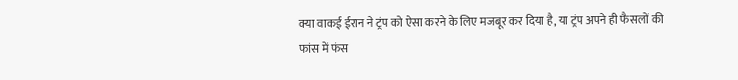क्या वाकई ईरान ने ट्रंप को ऐसा करने के लिए मजबूर कर दिया है, या ट्रंप अपने ही फैसलों की फांस में फंस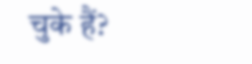चुके हैं?